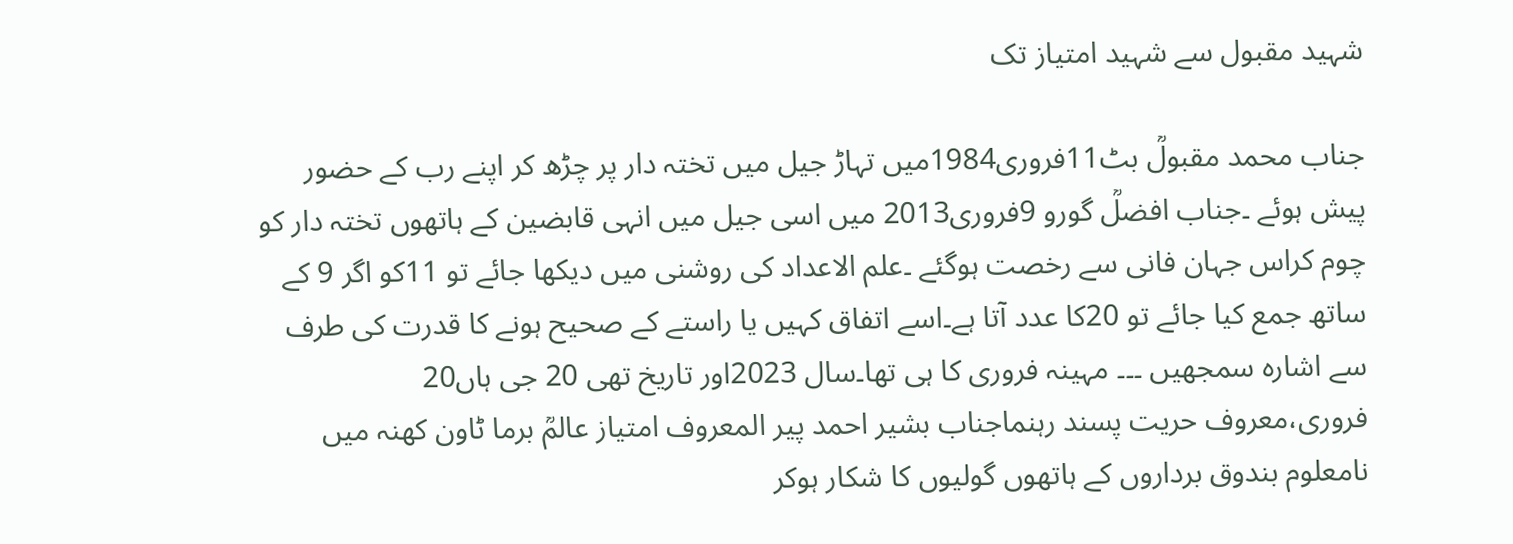شہید مقبول سے شہید امتیاز تک

جناب محمد مقبولؒ بٹ11فروری1984میں تہاڑ جیل میں تختہ دار پر چڑھ کر اپنے رب کے حضور پیش ہوئے ۔جناب افضلؒ گورو 9فروری2013 میں اسی جیل میں انہی قابضین کے ہاتھوں تختہ دار کو چوم کراس جہان فانی سے رخصت ہوگئے ۔علم الاعداد کی روشنی میں دیکھا جائے تو 11کو اگر 9 کے ساتھ جمع کیا جائے تو 20کا عدد آتا ہے۔اسے اتفاق کہیں یا راستے کے صحیح ہونے کا قدرت کی طرف سے اشارہ سمجھیں ۔۔۔ مہینہ فروری کا ہی تھا۔سال 2023اور تاریخ تھی 20 جی ہاں20 فروری،معروف حریت پسند رہنماجناب بشیر احمد پیر المعروف امتیاز عالمؒ برما ٹاون کھنہ میں نامعلوم بندوق برداروں کے ہاتھوں گولیوں کا شکار ہوکر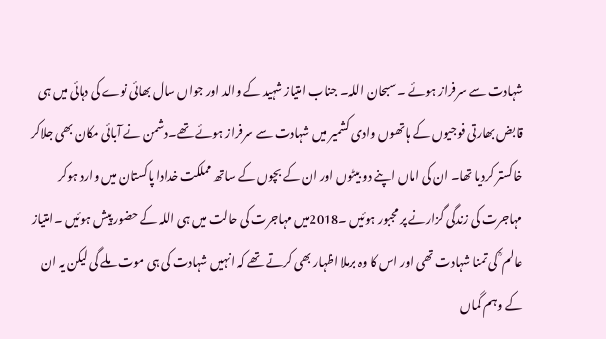شہادت سے سرفراز ہوئے ۔ سبحان اللہ۔ جناب امتیاز شہید کے والد اور جواں سال بھائی نوے کی دہائی میں ہی قابض بھارتی فوجیوں کے ہاتھوں وادی کشمیر میں شہادت سے سرفراز ہوئے تھے۔دشمن نے آبائی مکان بھی جلاکر خاکستر کردیا تھا۔ ان کی اماں اپنے دو بیٹوں اور ان کے بچوں کے ساتھ مملکت خدادا پاکستان میں وارد ہوکر مہاجرت کی زندگی گزارنے پر مجبور ہوئیں ۔2018میں مہاجرت کی حالت میں ہی اللہ کے حضور پیش ہوئیں ۔امتیاز عالم ؒ کی تمنا شہادت تھی اور اس کا وہ برملا اظہار بھی کرتے تھے کہ انہیں شہادت کی ہی موت ملے گی لیکن یہ ان کے وہم گماں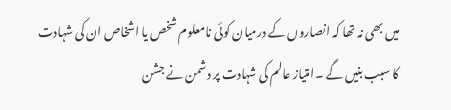میں بھی نہ تھا کہ انصاروں کے درمیان کوئی نامعلوم شخص یا اشخاص ان کی شہادت کا سبب بنیں گے ۔امتیاز عالم کی شہادت پر دشمن نے جشن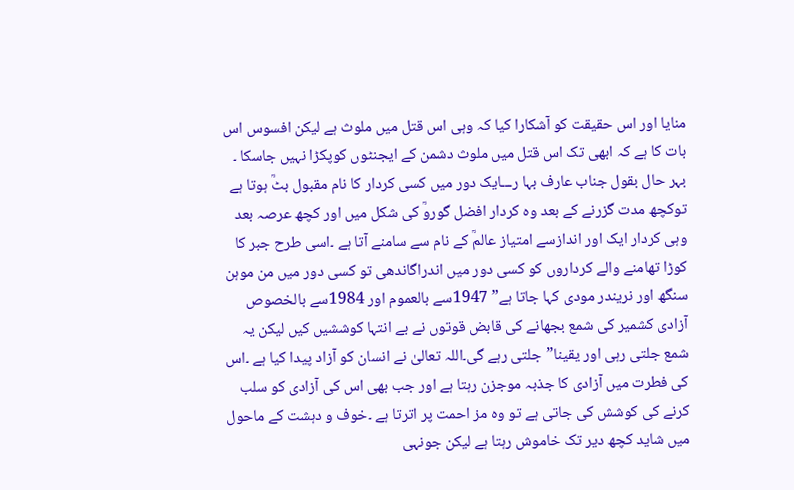منایا اور اس حقیقت کو آشکارا کیا کہ وہی اس قتل میں ملوث ہے لیکن افسوس اس بات کا ہے کہ ابھی تک اس قتل میں ملوث دشمن کے ایجنٹوں کوپکڑا نہیں جاسکا ۔ بہر حال بقول جناب عارف بہا رـــایک دور میں کسی کردار کا نام مقبول بٹؒ ہوتا ہے توکچھ مدت گزرنے کے بعد وہ کردار افضل گوروؒ کی شکل میں اور کچھ عرصہ بعد وہی کردار ایک اور اندازسے امتیاز عالمؒ کے نام سے سامنے آتا ہے ۔اسی طرح جبر کا کوڑا تھامنے والے کرداروں کو کسی دور میں اندراگاندھی تو کسی دور میں من موہن سنگھ اور نریندر مودی کہا جاتا ہے” 1947سے بالعموم اور 1984سے بالخصوص آزادی کشمیر کی شمع بجھانے کی قابض قوتوں نے بے انتہا کوششیں کیں لیکن یہ شمع جلتی رہی اور یقینا”جلتی رہے گی۔اللہ تعالیٰ نے انسان کو آزاد پیدا کیا ہے ۔اس کی فطرت میں آزادی کا جذبہ موجزن رہتا ہے اور جب بھی اس کی آزادی کو سلب کرنے کی کوشش کی جاتی ہے تو وہ مز احمت پر اترتا ہے ۔خوف و دہشت کے ماحول میں شاید کچھ دیر تک خاموش رہتا ہے لیکن جونہی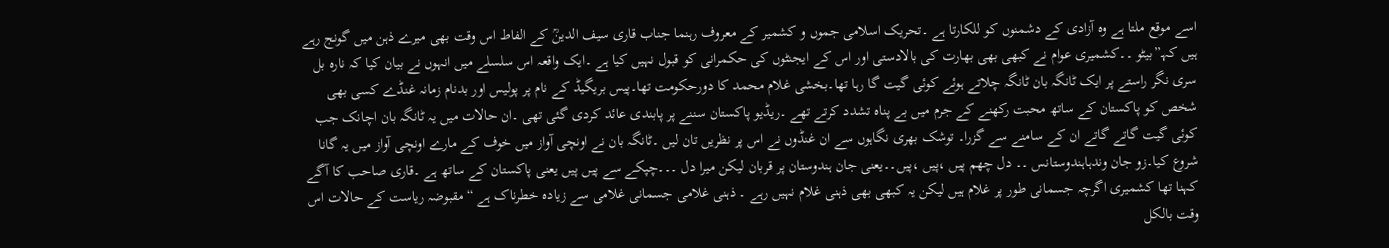اسے موقع ملتا ہے وہ آزادی کے دشمنوں کو للکارتا ہے ۔تحریک اسلامی جموں و کشمیر کے معروف رہنما جناب قاری سیف الدینؒ کے الفاط اس وقت بھی میرے ذہن میں گونج رہے ہیں کہـ”بیٹو ۔۔کشمیری عوام نے کبھی بھی بھارت کی بالادستی اور اس کے ایجنٹوں کی حکمرانی کو قبول نہیں کیا ہے ۔ایک واقعہ اس سلسلے میں انہوں نے بیان کیا کہ نارہ بل سری نگر راستے پر ایک ٹانگہ بان ٹانگہ چلاتے ہوئے کوئی گیت گا رہا تھا۔بخشی غلام محمد کا دورحکومت تھا۔پیس بریگیڈ کے نام پر پولیس اور بدنام زمانہ غنڈے کسی بھی شخص کو پاکستان کے ساتھ محبت رکھنے کے جرم میں بے پناہ تشدد کرتے تھے ۔ریڈیو پاکستان سننے پر پابندی عائد کردی گئی تھی ۔ان حالات میں یہ ٹانگہ بان اچانک جب کوئی گیت گاتے گاتے ان کے سامنے سے گزرا۔ توشک بھری نگاہوں سے ان غنڈوں نے اس پر نظریں تان لیں ۔ٹانگہ بان نے اونچی آواز میں خوف کے مارے اونچی آواز میں یہ گانا شروع کیا۔زو جان وندہاہندوستانس ۔۔ دل چھم پیں ،پیں ،پیں۔۔یعنی جان ہندوستان پر قربان لیکن میرا دل ۔۔۔چپکے سے پیں پیں یعنی پاکستان کے ساتھ ہے ۔قاری صاحب کا آگے کہنا تھا کشمیری اگرچہ جسمانی طور پر غلام ہیں لیکن یہ کبھی بھی ذہنی غلام نہیں رہے ۔ ذہنی غلامی جسمانی غلامی سے زیادہ خطرناک ہے “مقبوضہ ریاست کے حالات اس وقت بالکل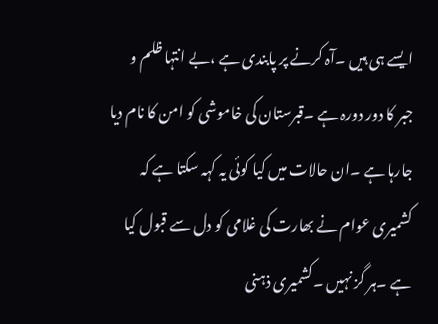ایسے ہی ہیں ۔آہ کرنے پر پابندی ہے ،بے انتہا ظلم و جبر کا دور دورہ ہے ۔قبرستان کی خاموشی کو امن کا نام دیا جارہا ہے ۔ان حالات میں کیا کوئی یہ کہہ سکتا ہے کہ کشمیری عوام نے بھارت کی غلامی کو دل سے قبول کیا ہے ۔ہر گز نہیں ۔کشمیری ذہنی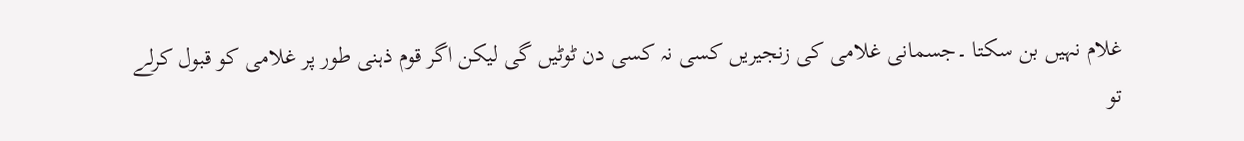غلام نہیں بن سکتا ۔جسمانی غلامی کی زنجیریں کسی نہ کسی دن ٹوٹیں گی لیکن اگر قوم ذہنی طور پر غلامی کو قبول کرلے تو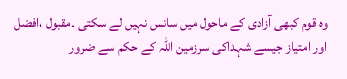وہ قوم کبھی آزادی کے ماحول میں سانس نہیں لے سکتی ۔مقبول ،افضل اور امتیاز جیسے شہداکی سرزمین اللہ کے حکم سے ضرور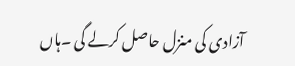آزادی کی منزل حاصل کرلے گی ۔ہاں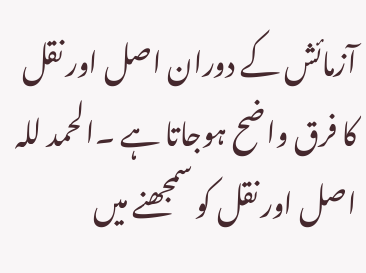آزمائش کے دوران اصل اور نقل کا فرق واضح ہوجاتا ہے ۔الحمد للہ اصل اور نقل کو سمجھنے میں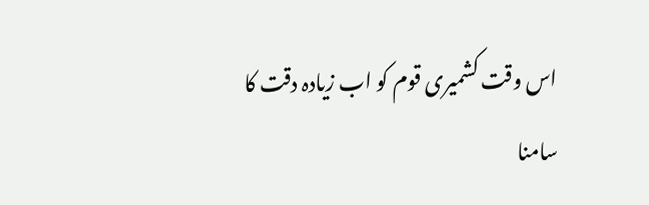اس وقت کشمیری قوم کو اب زیادہ دقت کا سامنا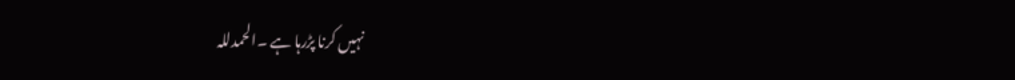نہیں کرنا پڑرہا ہے ۔الحمدللہ